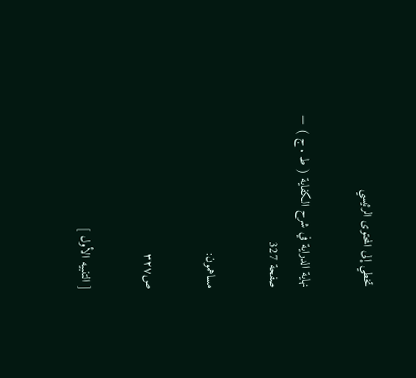تخطي إلى المحتوى الرئيسي

نهاية الدراية في شرح الكفاية ( ط . ج ) — صفحة 327

مساهمون:

ص٣٢٧

[ التنبيه الأول ]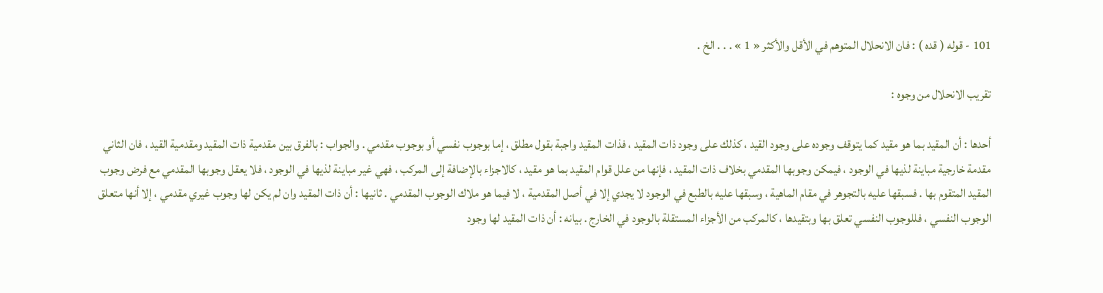101 - قوله ( قده ) : فان الانحلال المتوهم في الأقل والأكثر « 1 » . . . الخ .

تقريب الانحلال من وجوه :

أحدها : أن المقيد بما هو مقيد كما يتوقف وجوده على وجود القيد ، كذلك على وجود ذات المقيد ، فذات المقيد واجبة بقول مطلق ، إما بوجوب نفسي أو بوجوب مقدمي . والجواب : بالفرق بين مقدمية ذات المقيد ومقدمية القيد ، فان الثاني مقدمة خارجية مباينة لذيها في الوجود ، فيمكن وجوبها المقدمي بخلاف ذات المقيد ، فإنها من علل قوام المقيد بما هو مقيد ، كالاجزاء بالإضافة إلى المركب ، فهي غير مباينة لذيها في الوجود ، فلا يعقل وجوبها المقدمي مع فرض وجوب المقيد المتقوم بها . فسبقها عليه بالتجوهر في مقام الماهية ، وسبقها عليه بالطبع في الوجود لا يجدي إلا في أصل المقدمية ، لا فيما هو ملاك الوجوب المقدمي . ثانيها : أن ذات المقيد وان لم يكن لها وجوب غيري مقدمي ، إلا أنها متعلق الوجوب النفسي ، فللوجوب النفسي تعلق بها وبتقيدها ، كالمركب من الأجزاء المستقلة بالوجود في الخارج . بيانه : أن ذات المقيد لها وجود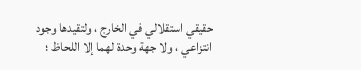حقيقي استقلالي في الخارج ، ولتقيدها وجود انتزاعي ، ولا جهة وحدة لهما إلا اللحاظ ؛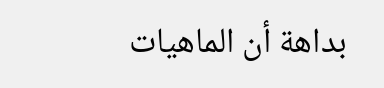بداهة أن الماهيات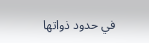في حدود ذواتها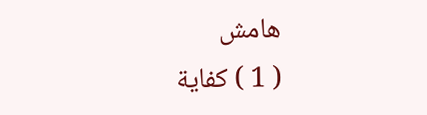هامش
( 1 ) كفاية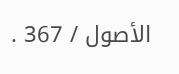الأصول / 367 .